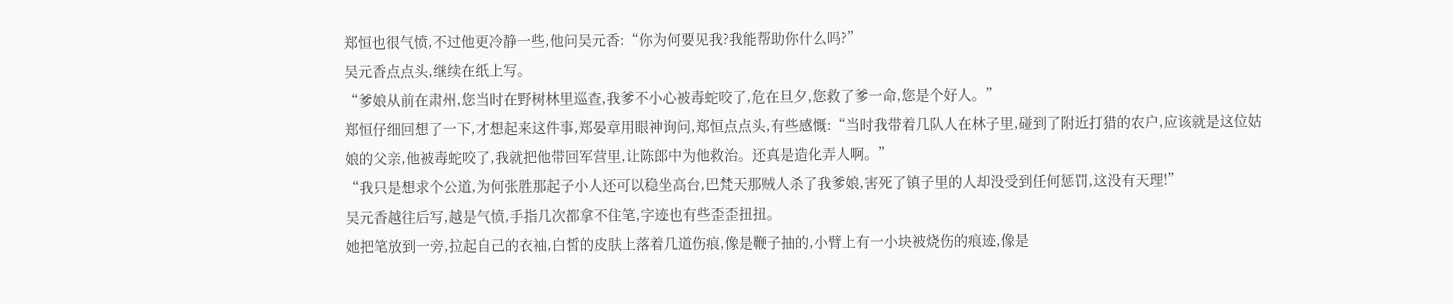郑恒也很气愤,不过他更冷静一些,他问吴元香:“你为何要见我?我能帮助你什么吗?”
吴元香点点头,继续在纸上写。
“爹娘从前在肃州,您当时在野树林里巡查,我爹不小心被毒蛇咬了,危在旦夕,您救了爹一命,您是个好人。”
郑恒仔细回想了一下,才想起来这件事,郑晏章用眼神询问,郑恒点点头,有些感慨:“当时我带着几队人在林子里,碰到了附近打猎的农户,应该就是这位姑娘的父亲,他被毒蛇咬了,我就把他带回军营里,让陈郎中为他救治。还真是造化弄人啊。”
“我只是想求个公道,为何张胜那起子小人还可以稳坐高台,巴梵天那贼人杀了我爹娘,害死了镇子里的人却没受到任何惩罚,这没有天理!”
吴元香越往后写,越是气愤,手指几次都拿不住笔,字迹也有些歪歪扭扭。
她把笔放到一旁,拉起自己的衣袖,白皙的皮肤上落着几道伤痕,像是鞭子抽的,小臂上有一小块被烧伤的痕迹,像是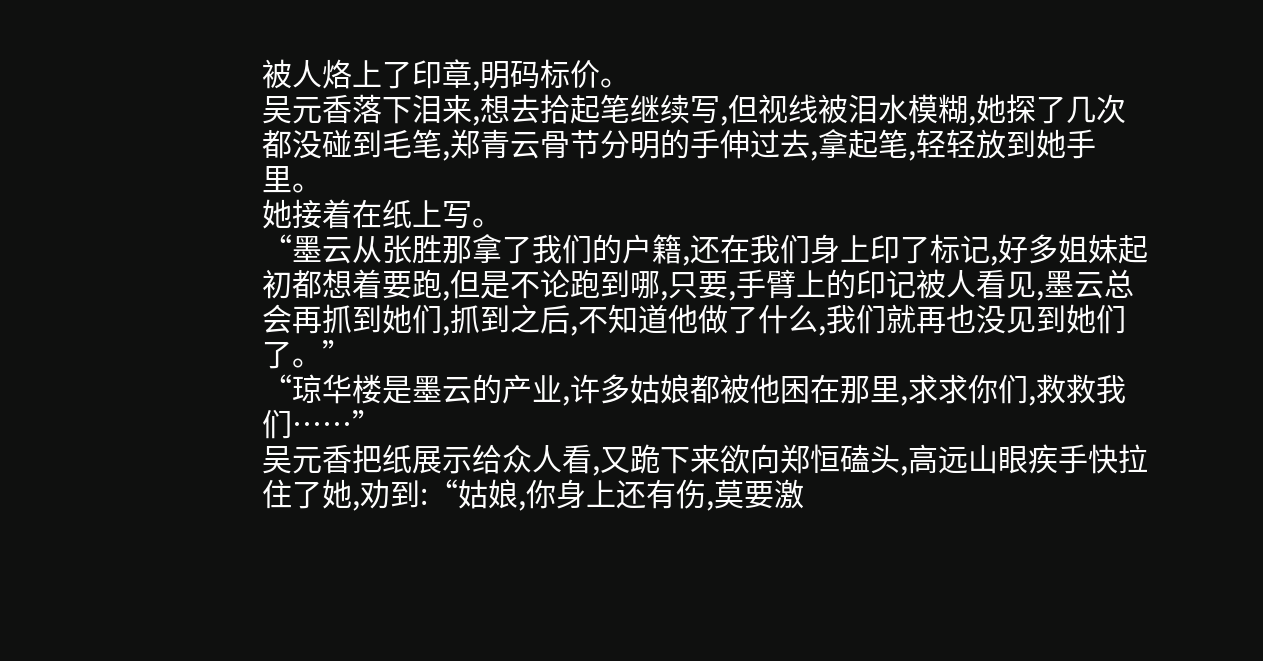被人烙上了印章,明码标价。
吴元香落下泪来,想去拾起笔继续写,但视线被泪水模糊,她探了几次都没碰到毛笔,郑青云骨节分明的手伸过去,拿起笔,轻轻放到她手里。
她接着在纸上写。
“墨云从张胜那拿了我们的户籍,还在我们身上印了标记,好多姐妹起初都想着要跑,但是不论跑到哪,只要,手臂上的印记被人看见,墨云总会再抓到她们,抓到之后,不知道他做了什么,我们就再也没见到她们了。”
“琼华楼是墨云的产业,许多姑娘都被他困在那里,求求你们,救救我们……”
吴元香把纸展示给众人看,又跪下来欲向郑恒磕头,高远山眼疾手快拉住了她,劝到:“姑娘,你身上还有伤,莫要激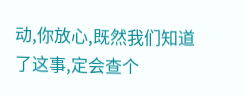动,你放心,既然我们知道了这事,定会查个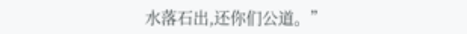水落石出,还你们公道。”